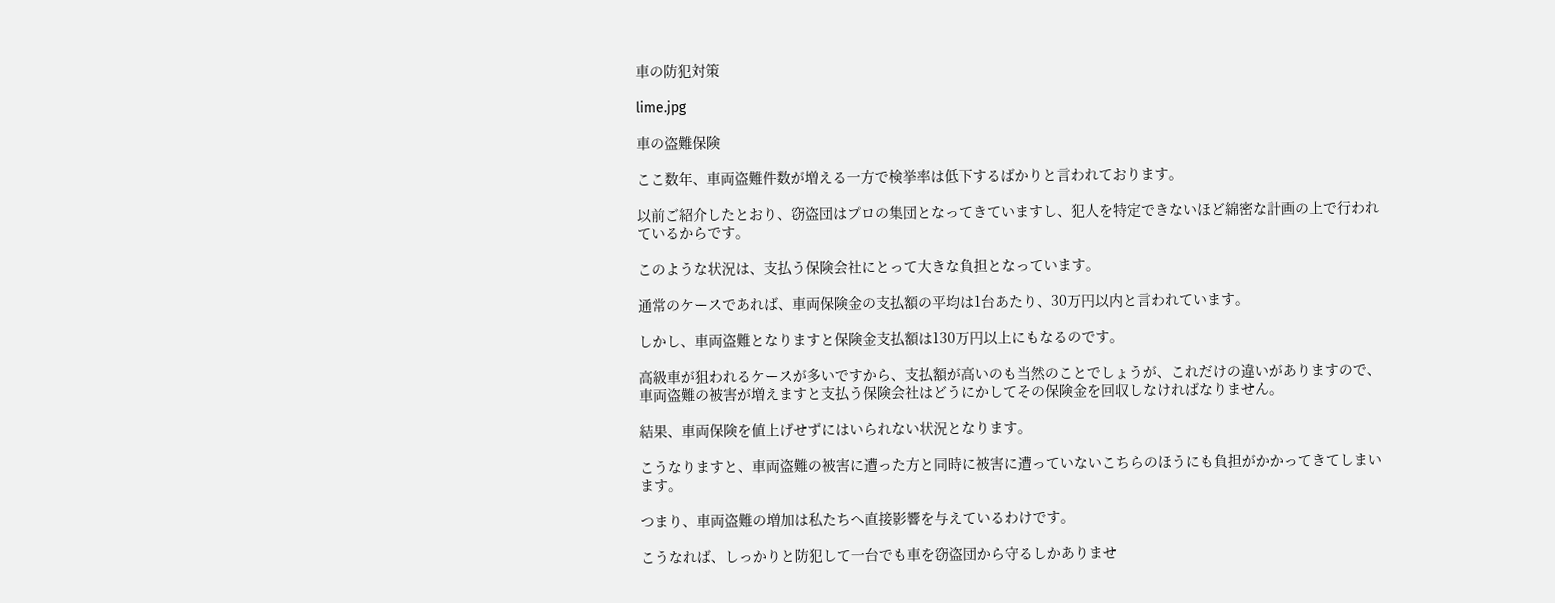車の防犯対策

lime.jpg

車の盗難保険

ここ数年、車両盗難件数が増える一方で検挙率は低下するばかりと言われております。

以前ご紹介したとおり、窃盗団はプロの集団となってきていますし、犯人を特定できないほど綿密な計画の上で行われているからです。

このような状況は、支払う保険会社にとって大きな負担となっています。

通常のケースであれば、車両保険金の支払額の平均は1台あたり、30万円以内と言われています。

しかし、車両盗難となりますと保険金支払額は130万円以上にもなるのです。

高級車が狙われるケースが多いですから、支払額が高いのも当然のことでしょうが、これだけの違いがありますので、車両盗難の被害が増えますと支払う保険会社はどうにかしてその保険金を回収しなければなりません。

結果、車両保険を値上げせずにはいられない状況となります。

こうなりますと、車両盗難の被害に遭った方と同時に被害に遭っていないこちらのほうにも負担がかかってきてしまいます。

つまり、車両盗難の増加は私たちへ直接影響を与えているわけです。

こうなれば、しっかりと防犯して一台でも車を窃盗団から守るしかありませ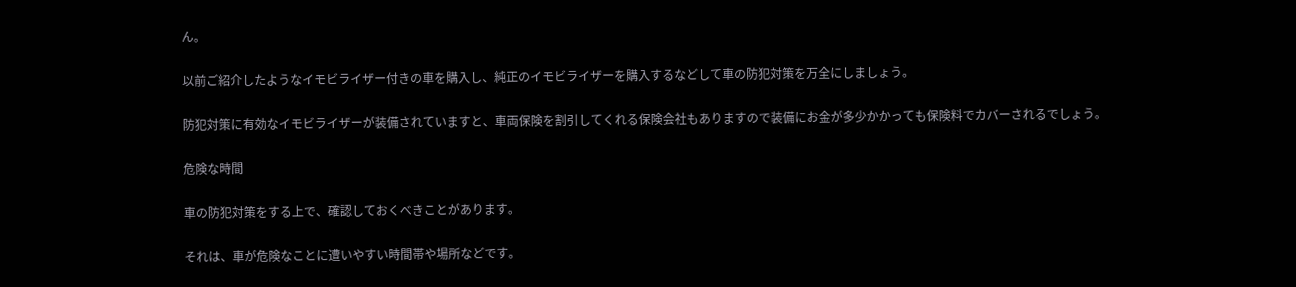ん。

以前ご紹介したようなイモビライザー付きの車を購入し、純正のイモビライザーを購入するなどして車の防犯対策を万全にしましょう。

防犯対策に有効なイモビライザーが装備されていますと、車両保険を割引してくれる保険会社もありますので装備にお金が多少かかっても保険料でカバーされるでしょう。

危険な時間

車の防犯対策をする上で、確認しておくべきことがあります。

それは、車が危険なことに遭いやすい時間帯や場所などです。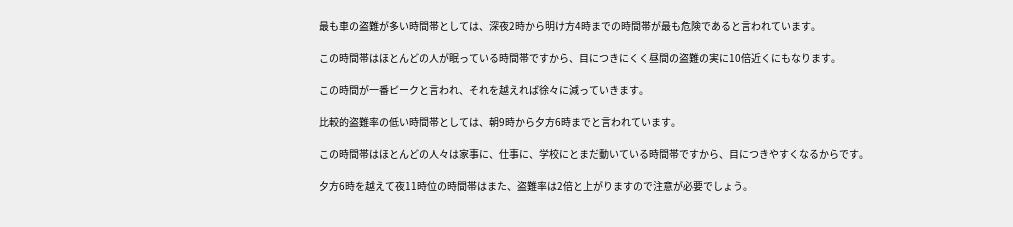最も車の盗難が多い時間帯としては、深夜2時から明け方4時までの時間帯が最も危険であると言われています。

この時間帯はほとんどの人が眠っている時間帯ですから、目につきにくく昼間の盗難の実に10倍近くにもなります。

この時間が一番ピークと言われ、それを越えれば徐々に減っていきます。

比較的盗難率の低い時間帯としては、朝9時から夕方6時までと言われています。

この時間帯はほとんどの人々は家事に、仕事に、学校にとまだ動いている時間帯ですから、目につきやすくなるからです。

夕方6時を越えて夜11時位の時間帯はまた、盗難率は2倍と上がりますので注意が必要でしょう。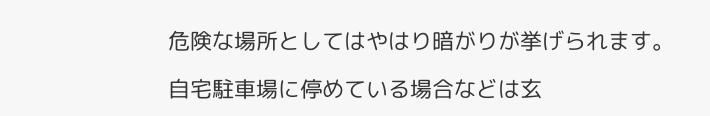危険な場所としてはやはり暗がりが挙げられます。

自宅駐車場に停めている場合などは玄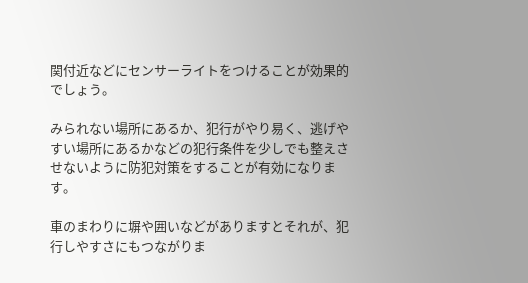関付近などにセンサーライトをつけることが効果的でしょう。

みられない場所にあるか、犯行がやり易く、逃げやすい場所にあるかなどの犯行条件を少しでも整えさせないように防犯対策をすることが有効になります。

車のまわりに塀や囲いなどがありますとそれが、犯行しやすさにもつながりま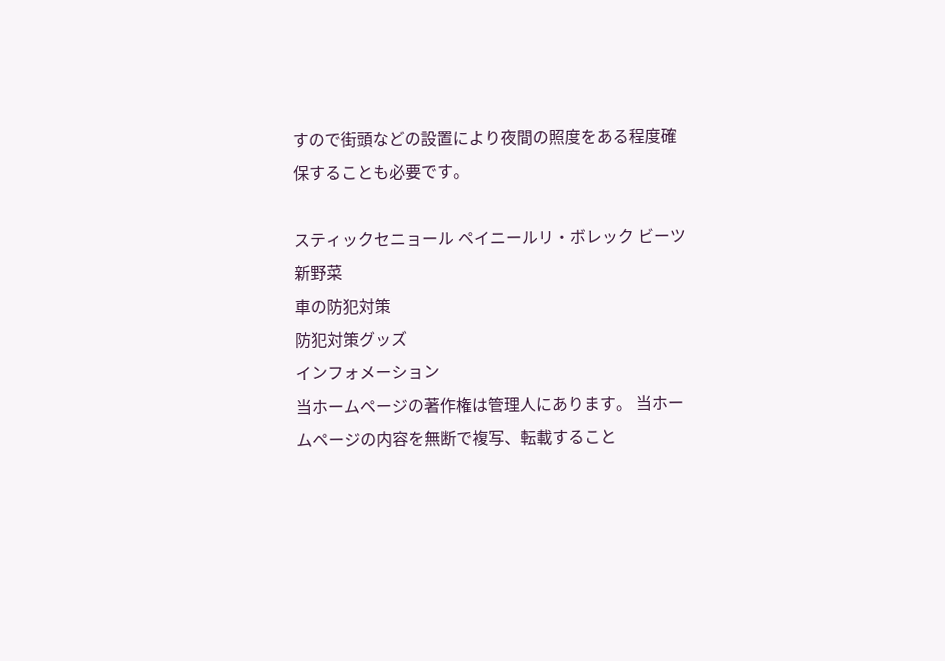すので街頭などの設置により夜間の照度をある程度確保することも必要です。

スティックセニョール ペイニールリ・ボレック ビーツ 新野菜
車の防犯対策
防犯対策グッズ
インフォメーション
当ホームページの著作権は管理人にあります。 当ホームページの内容を無断で複写、転載すること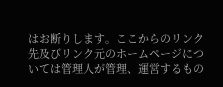はお断りします。ここからのリンク先及びリンク元のホームページについては管理人が管理、運営するもの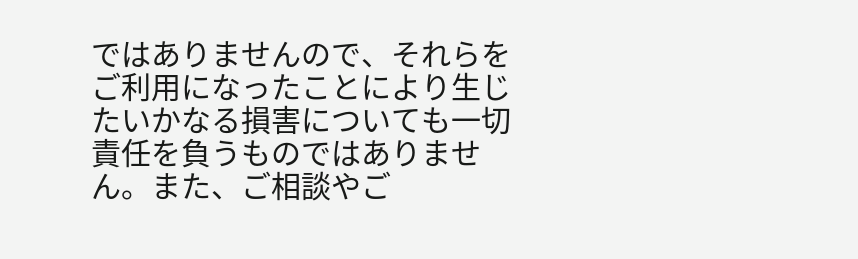ではありませんので、それらをご利用になったことにより生じたいかなる損害についても一切責任を負うものではありません。また、ご相談やご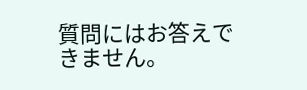質問にはお答えできません。